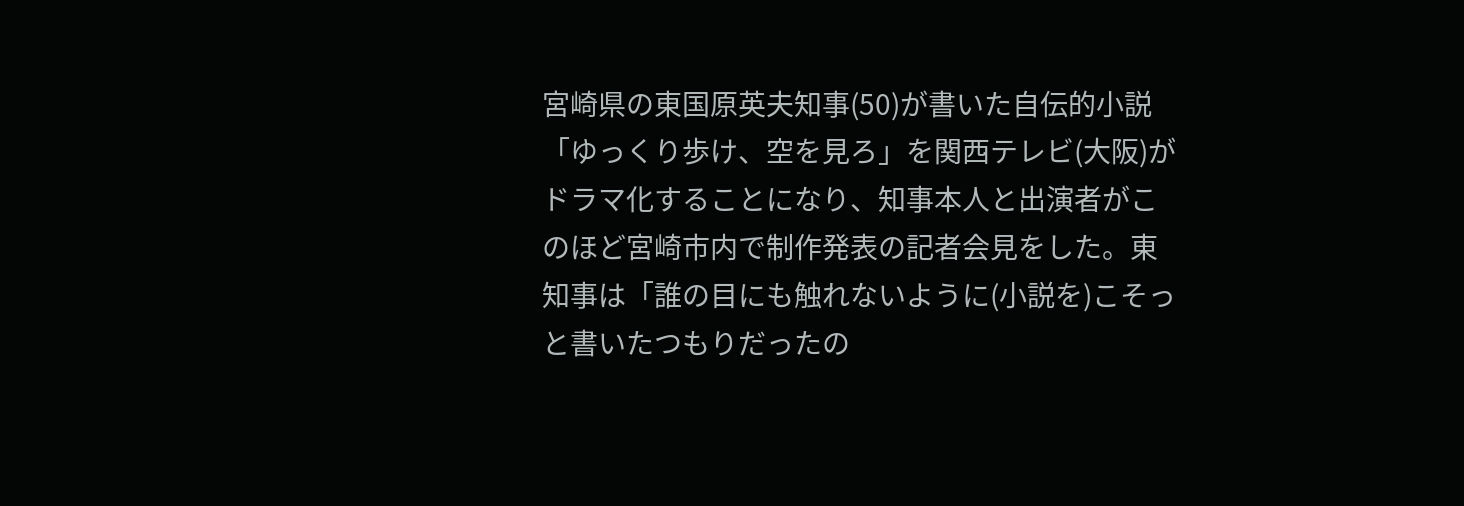宮崎県の東国原英夫知事(50)が書いた自伝的小説「ゆっくり歩け、空を見ろ」を関西テレビ(大阪)がドラマ化することになり、知事本人と出演者がこのほど宮崎市内で制作発表の記者会見をした。東知事は「誰の目にも触れないように(小説を)こそっと書いたつもりだったの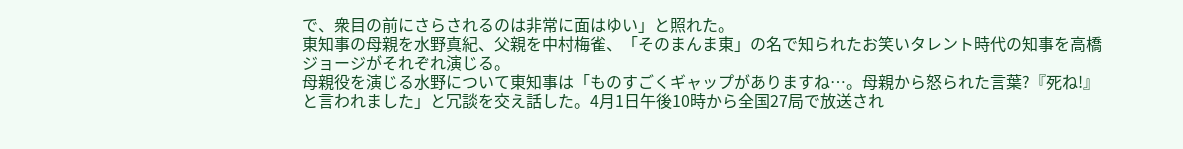で、衆目の前にさらされるのは非常に面はゆい」と照れた。
東知事の母親を水野真紀、父親を中村梅雀、「そのまんま東」の名で知られたお笑いタレント時代の知事を高橋ジョージがそれぞれ演じる。
母親役を演じる水野について東知事は「ものすごくギャップがありますね…。母親から怒られた言葉?『死ね!』と言われました」と冗談を交え話した。4月1日午後10時から全国27局で放送され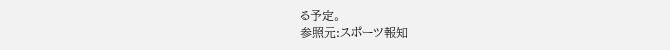る予定。
参照元:スポーツ報知